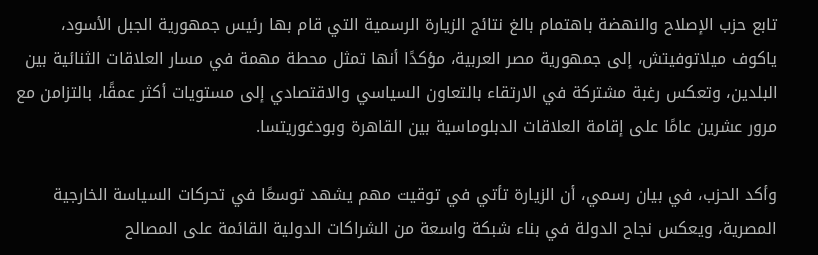تابع حزب الإصلاح والنهضة باهتمام بالغ نتائج الزيارة الرسمية التي قام بها رئيس جمهورية الجبل الأسود، ياكوف ميلاتوفيتش، إلى جمهورية مصر العربية، مؤكدًا أنها تمثل محطة مهمة في مسار العلاقات الثنائية بين البلدين، وتعكس رغبة مشتركة في الارتقاء بالتعاون السياسي والاقتصادي إلى مستويات أكثر عمقًا، بالتزامن مع مرور عشرين عامًا على إقامة العلاقات الدبلوماسية بين القاهرة وبودغوريتسا.

وأكد الحزب، في بيان رسمي، أن الزيارة تأتي في توقيت مهم يشهد توسعًا في تحركات السياسة الخارجية المصرية، ويعكس نجاح الدولة في بناء شبكة واسعة من الشراكات الدولية القائمة على المصالح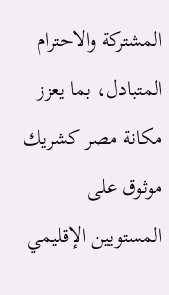المشتركة والاحترام المتبادل، بما يعزز مكانة مصر كشريك موثوق على المستويين الإقليمي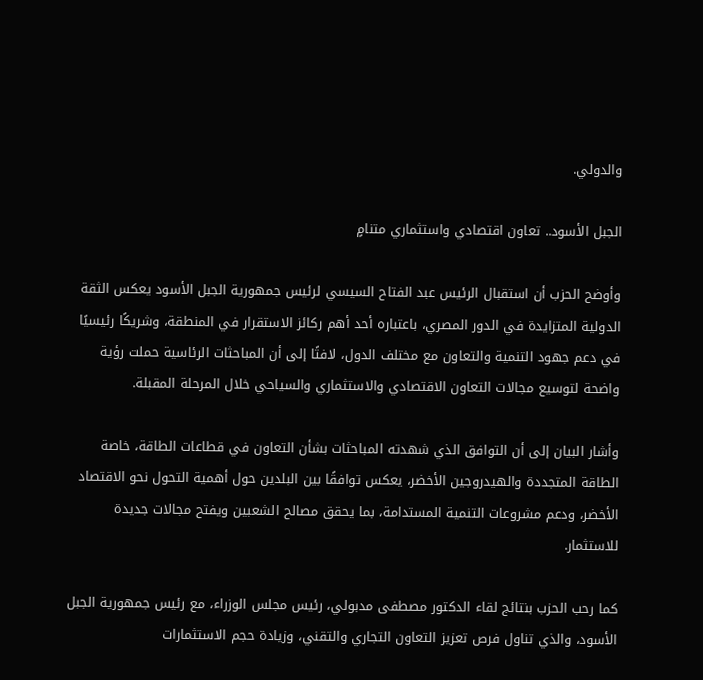والدولي.

الجبل الأسود.. تعاون اقتصادي واستثماري متنامٍ

وأوضح الحزب أن استقبال الرئيس عبد الفتاح السيسي لرئيس جمهورية الجبل الأسود يعكس الثقة الدولية المتزايدة في الدور المصري، باعتباره أحد أهم ركائز الاستقرار في المنطقة، وشريكًا رئيسيًا في دعم جهود التنمية والتعاون مع مختلف الدول، لافتًا إلى أن المباحثات الرئاسية حملت رؤية واضحة لتوسيع مجالات التعاون الاقتصادي والاستثماري والسياحي خلال المرحلة المقبلة.

وأشار البيان إلى أن التوافق الذي شهدته المباحثات بشأن التعاون في قطاعات الطاقة، خاصة الطاقة المتجددة والهيدروجين الأخضر، يعكس توافقًا بين البلدين حول أهمية التحول نحو الاقتصاد الأخضر، ودعم مشروعات التنمية المستدامة، بما يحقق مصالح الشعبين ويفتح مجالات جديدة للاستثمار.

كما رحب الحزب بنتائج لقاء الدكتور مصطفى مدبولي، رئيس مجلس الوزراء، مع رئيس جمهورية الجبل الأسود، والذي تناول فرص تعزيز التعاون التجاري والتقني، وزيادة حجم الاستثمارات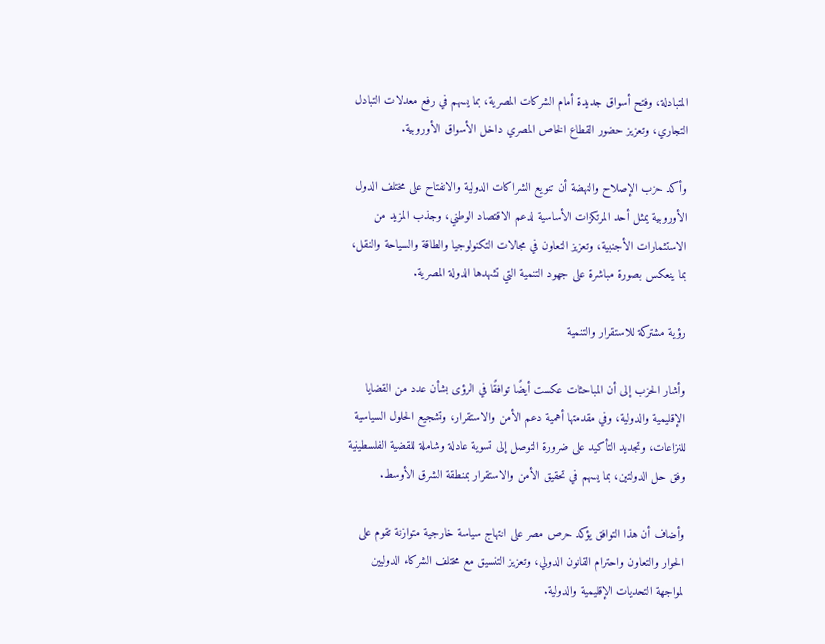المتبادلة، وفتح أسواق جديدة أمام الشركات المصرية، بما يسهم في رفع معدلات التبادل التجاري، وتعزيز حضور القطاع الخاص المصري داخل الأسواق الأوروبية.

وأكد حزب الإصلاح والنهضة أن تنويع الشراكات الدولية والانفتاح على مختلف الدول الأوروبية يمثل أحد المرتكزات الأساسية لدعم الاقتصاد الوطني، وجذب المزيد من الاستثمارات الأجنبية، وتعزيز التعاون في مجالات التكنولوجيا والطاقة والسياحة والنقل، بما ينعكس بصورة مباشرة على جهود التنمية التي تشهدها الدولة المصرية.

رؤية مشتركة للاستقرار والتنمية

وأشار الحزب إلى أن المباحثات عكست أيضًا توافقًا في الرؤى بشأن عدد من القضايا الإقليمية والدولية، وفي مقدمتها أهمية دعم الأمن والاستقرار، وتشجيع الحلول السياسية للنزاعات، وتجديد التأكيد على ضرورة التوصل إلى تسوية عادلة وشاملة للقضية الفلسطينية وفق حل الدولتين، بما يسهم في تحقيق الأمن والاستقرار بمنطقة الشرق الأوسط.

وأضاف أن هذا التوافق يؤكد حرص مصر على انتهاج سياسة خارجية متوازنة تقوم على الحوار والتعاون واحترام القانون الدولي، وتعزيز التنسيق مع مختلف الشركاء الدوليين لمواجهة التحديات الإقليمية والدولية.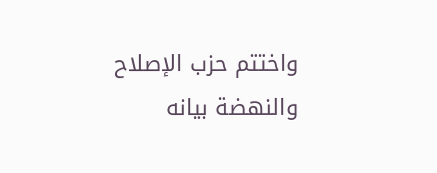واختتم حزب الإصلاح والنهضة بيانه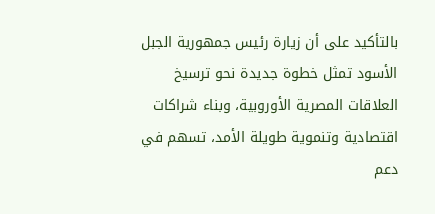بالتأكيد على أن زيارة رئيس جمهورية الجبل الأسود تمثل خطوة جديدة نحو ترسيخ العلاقات المصرية الأوروبية، وبناء شراكات اقتصادية وتنموية طويلة الأمد، تسهم في دعم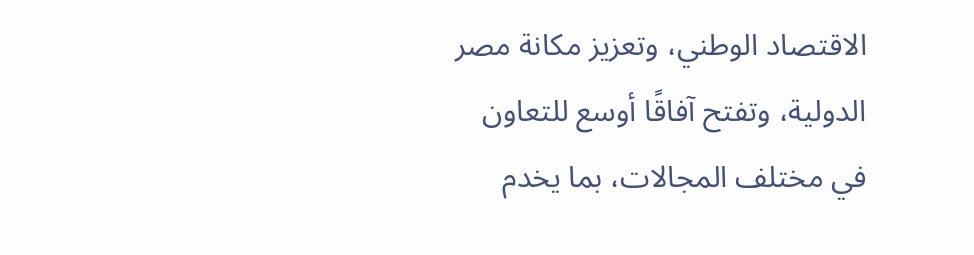الاقتصاد الوطني، وتعزيز مكانة مصر الدولية، وتفتح آفاقًا أوسع للتعاون في مختلف المجالات، بما يخدم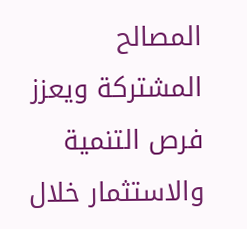المصالح المشتركة ويعزز فرص التنمية والاستثمار خلال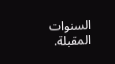السنوات المقبلة.